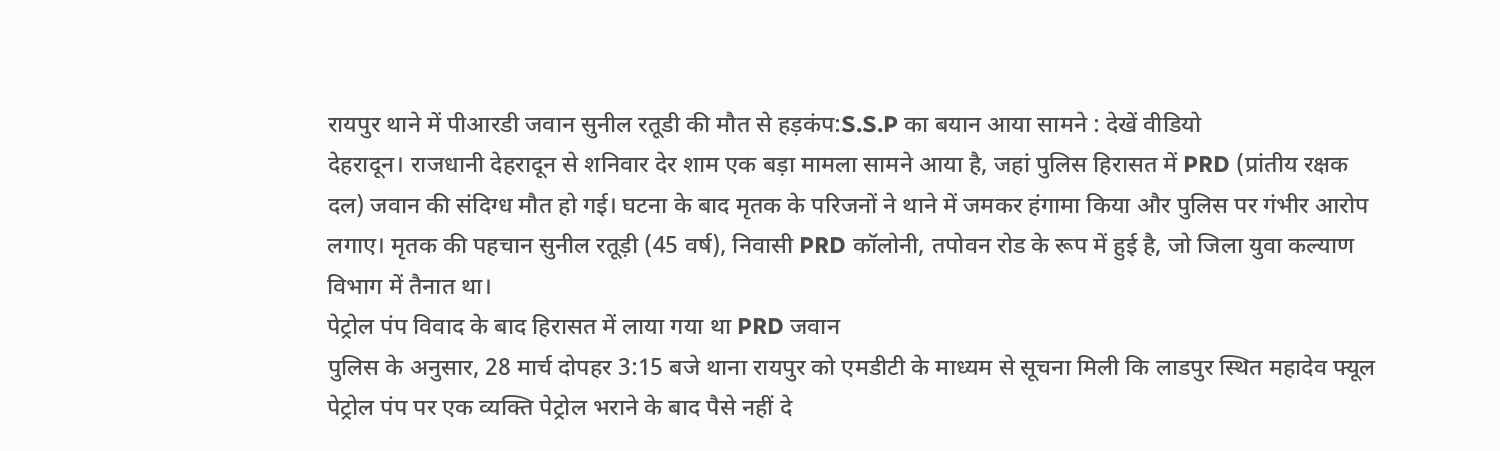रायपुर थाने में पीआरडी जवान सुनील रतूडी की मौत से हड़कंप:S.S.P का बयान आया सामने : देखें वीडियो
देहरादून। राजधानी देहरादून से शनिवार देर शाम एक बड़ा मामला सामने आया है, जहां पुलिस हिरासत में PRD (प्रांतीय रक्षक दल) जवान की संदिग्ध मौत हो गई। घटना के बाद मृतक के परिजनों ने थाने में जमकर हंगामा किया और पुलिस पर गंभीर आरोप लगाए। मृतक की पहचान सुनील रतूड़ी (45 वर्ष), निवासी PRD कॉलोनी, तपोवन रोड के रूप में हुई है, जो जिला युवा कल्याण विभाग में तैनात था।
पेट्रोल पंप विवाद के बाद हिरासत में लाया गया था PRD जवान
पुलिस के अनुसार, 28 मार्च दोपहर 3:15 बजे थाना रायपुर को एमडीटी के माध्यम से सूचना मिली कि लाडपुर स्थित महादेव फ्यूल पेट्रोल पंप पर एक व्यक्ति पेट्रोल भराने के बाद पैसे नहीं दे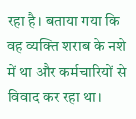रहा है। बताया गया कि वह व्यक्ति शराब के नशे में था और कर्मचारियों से विवाद कर रहा था।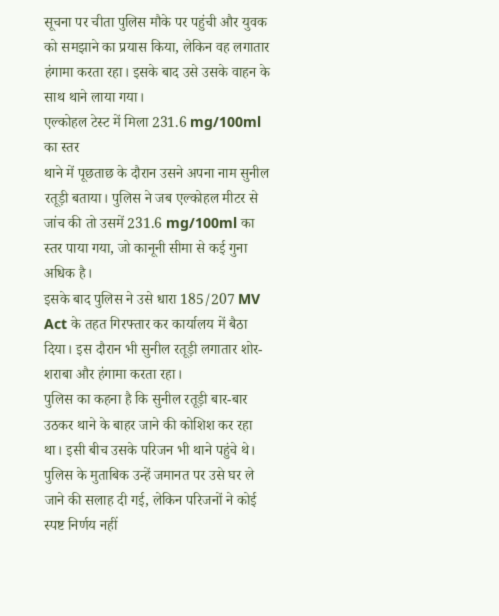सूचना पर चीता पुलिस मौके पर पहुंची और युवक को समझाने का प्रयास किया, लेकिन वह लगातार हंगामा करता रहा। इसके बाद उसे उसके वाहन के साथ थाने लाया गया।
एल्कोहल टेस्ट में मिला 231.6 mg/100ml का स्तर
थाने में पूछताछ के दौरान उसने अपना नाम सुनील रतूड़ी बताया। पुलिस ने जब एल्कोहल मीटर से जांच की तो उसमें 231.6 mg/100ml का स्तर पाया गया, जो कानूनी सीमा से कई गुना अधिक है।
इसके बाद पुलिस ने उसे धारा 185/207 MV Act के तहत गिरफ्तार कर कार्यालय में बैठा दिया। इस दौरान भी सुनील रतूड़ी लगातार शोर-शराबा और हंगामा करता रहा।
पुलिस का कहना है कि सुनील रतूड़ी बार-बार उठकर थाने के बाहर जाने की कोशिश कर रहा था। इसी बीच उसके परिजन भी थाने पहुंचे थे। पुलिस के मुताबिक उन्हें जमानत पर उसे घर ले जाने की सलाह दी गई, लेकिन परिजनों ने कोई स्पष्ट निर्णय नहीं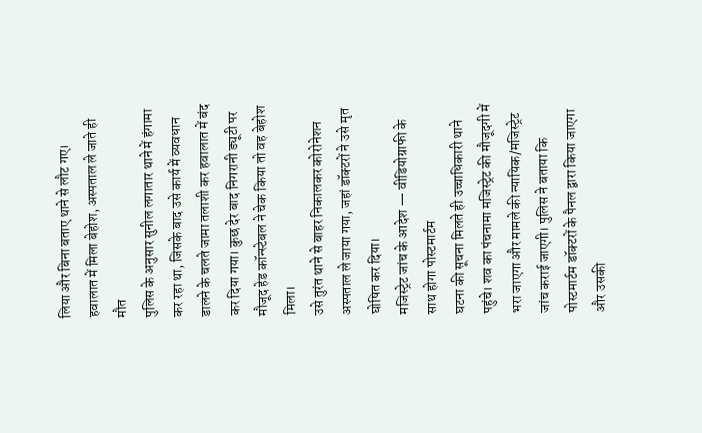लिया और बिना बताए थाने से लौट गए।
हवालात में मिला बेहोश, अस्पताल ले जाते ही मौत
पुलिस के अनुसार सुनील लगातार थाने में हंगामा कर रहा था, जिसके बाद उसे कार्य में व्यवधान डालने के चलते जामा तलाशी कर हवालात में बंद कर दिया गया। कुछ देर बाद निगरानी ड्यूटी पर मौजूद हेड कॉन्स्टेबल ने चेक किया तो वह बेहोश मिला।
उसे तुरंत थाने से बाहर निकालकर कोरोनेशन अस्पताल ले जाया गया, जहां डॉक्टरों ने उसे मृत घोषित कर दिया।
मजिस्ट्रेट जांच के आदेश — वीडियोग्राफी के साथ होगा पोस्टमार्टम
घटना की सूचना मिलते ही उच्चाधिकारी थाने पहुंचे। शव का पंचनामा मजिस्ट्रेट की मौजूदगी में भरा जाएगा और मामले की न्यायिक/मजिस्ट्रेट जांच कराई जाएगी। पुलिस ने बताया कि पोस्टमार्टम डॉक्टरों के पैनल द्वारा किया जाएगा और उसकी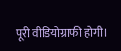पूरी वीडियोग्राफी होगी।